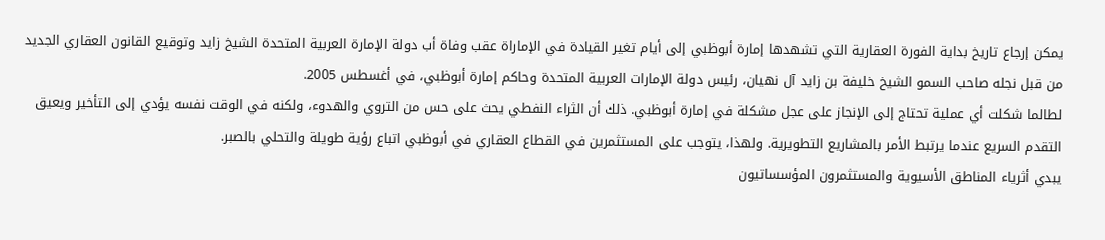يمكن إرجاع تاريخ بداية الفورة العقارية التي تشهدها إمارة أبوظبي إلى أيام تغير القيادة في الإماراة عقب وفاة أب دولة الإمارة العربية المتحدة الشيخ زايد وتوقيع القانون العقاري الجديد من قبل نجله صاحب السمو الشيخ خليفة بن زايد آل نهيان، رئيس دولة الإمارات العربية المتحدة وحاكم إمارة أبوظبي، في أغسطس 2005.
لطالما شكلت أي عملية تحتاج إلى الإنجاز على عجل مشكلة في إمارة أبوظبي. ذلك أن الثراء النفطي يحث على حس من التروي والهدوء، ولكنه في الوقت نفسه يؤدي إلى التأخير ويعيق التقدم السريع عندما يرتبط الأمر بالمشاريع التطويرية. ولهذا، يتوجب على المستثمرين في القطاع العقاري في أبوظبي اتباع رؤية طويلة والتحلي بالصبر.
يبدي أثرياء المناطق الأسيوية والمستثمرون المؤسساتيون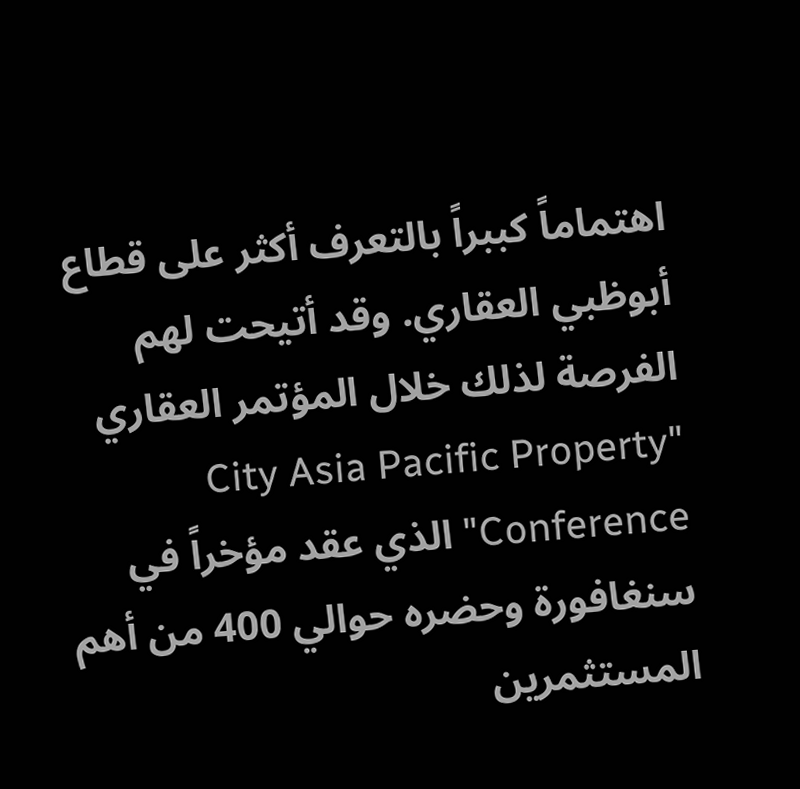اهتماماً كببراً بالتعرف أكثر على قطاع أبوظبي العقاري. وقد أتيحت لهم الفرصة لذلك خلال المؤتمر العقاري "City Asia Pacific Property Conference" الذي عقد مؤخراً في سنغافورة وحضره حوالي 400 من أهم المستثمرين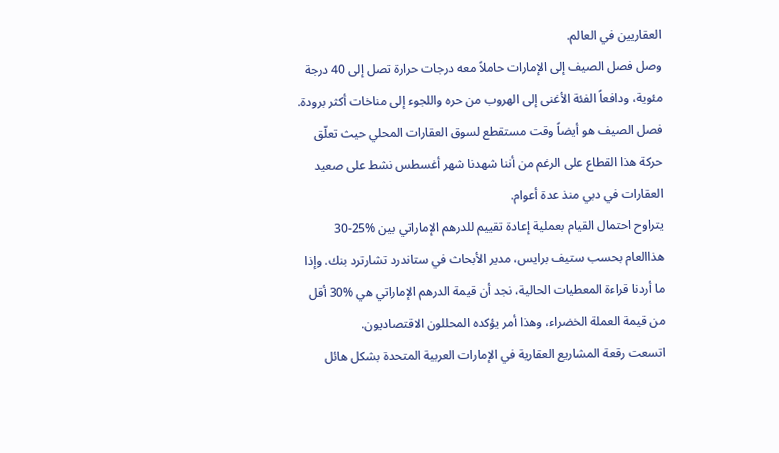العقاريين في العالم.
وصل فصل الصيف إلى الإمارات حاملاً معه درجات حرارة تصل إلى 40 درجة مئوية، ودافعاً الفئة الأغنى إلى الهروب من حره واللجوء إلى مناخات أكثر برودة. فصل الصيف هو أيضاً وقت مستقطع لسوق العقارات المحلي حيث تعلّق حركة هذا القطاع على الرغم من أننا شهدنا شهر أغسطس نشط على صعيد العقارات في دبي منذ عدة أعوام.
يتراوح احتمال القيام بعملية إعادة تقييم للدرهم الإماراتي بين %25-30 هذاالعام بحسب ستيف برايس، مدير الأبحاث في ستاندرد تشارترد بنك. وإذا ما أردنا قراءة المعطيات الحالية، نجد أن قيمة الدرهم الإماراتي هي %30 أقل من قيمة العملة الخضراء، وهذا أمر يؤكده المحللون الاقتصاديون.
اتسعت رقعة المشاريع العقارية في الإمارات العربية المتحدة بشكل هائل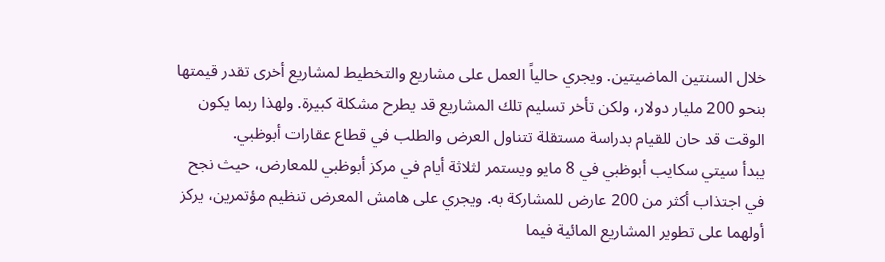خلال السنتين الماضيتين. ويجري حالياً العمل على مشاريع والتخطيط لمشاريع أخرى تقدر قيمتها بنحو 200 مليار دولار، ولكن تأخر تسليم تلك المشاريع قد يطرح مشكلة كبيرة. ولهذا ربما يكون الوقت قد حان للقيام بدراسة مستقلة تتناول العرض والطلب في قطاع عقارات أبوظبي.
يبدأ سيتي سكايب أبوظبي في 8 مايو ويستمر لثلاثة أيام في مركز أبوظبي للمعارض، حيث نجح في اجتذاب أكثر من 200 عارض للمشاركة به. ويجري على هامش المعرض تنظيم مؤتمرين، يركز أولهما على تطوير المشاريع المائية فيما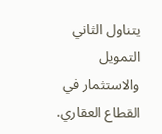يتناول الثاني التمويل والاستثمار في القطاع العقاري.